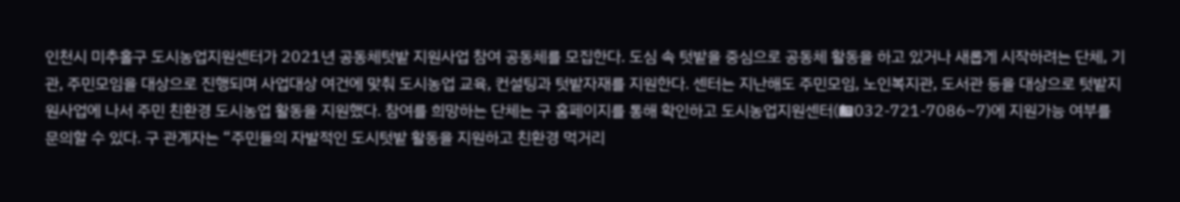인천시 미추홀구 도시농업지원센터가 2021년 공동체텃밭 지원사업 참여 공동체를 모집한다. 도심 속 텃밭을 중심으로 공동체 활동을 하고 있거나 새롭게 시작하려는 단체, 기관, 주민모임을 대상으로 진행되며 사업대상 여건에 맞춰 도시농업 교육, 컨설팅과 텃밭자재를 지원한다. 센터는 지난해도 주민모임, 노인복지관, 도서관 등을 대상으로 텃밭지원사업에 나서 주민 친환경 도시농업 활동을 지원했다. 참여를 희망하는 단체는 구 홈페이지를 통해 확인하고 도시농업지원센터(☎032-721-7086~7)에 지원가능 여부를 문의할 수 있다. 구 관계자는 “주민들의 자발적인 도시텃밭 활동을 지원하고 친환경 먹거리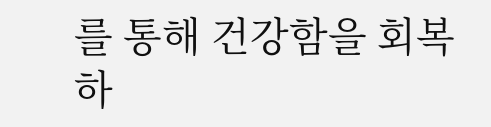를 통해 건강함을 회복하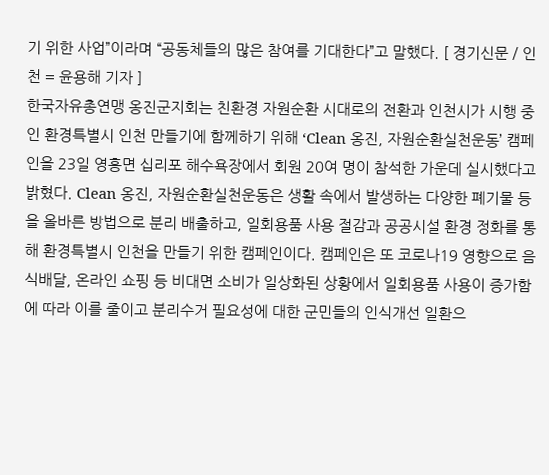기 위한 사업”이라며 “공동체들의 많은 참여를 기대한다”고 말했다. [ 경기신문 / 인천 = 윤용해 기자 ]
한국자유총연맹 옹진군지회는 친환경 자원순환 시대로의 전환과 인천시가 시행 중인 환경특별시 인천 만들기에 함께하기 위해 ‘Clean 옹진, 자원순환실천운동’ 캠페인을 23일 영흥면 십리포 해수욕장에서 회원 20여 명이 참석한 가운데 실시했다고 밝혔다. Clean 옹진, 자원순환실천운동은 생활 속에서 발생하는 다양한 폐기물 등을 올바른 방법으로 분리 배출하고, 일회용품 사용 절감과 공공시설 환경 정화를 통해 환경특별시 인천을 만들기 위한 캠페인이다. 캠페인은 또 코로나19 영향으로 음식배달, 온라인 쇼핑 등 비대면 소비가 일상화된 상황에서 일회용품 사용이 증가함에 따라 이를 줄이고 분리수거 필요성에 대한 군민들의 인식개선 일환으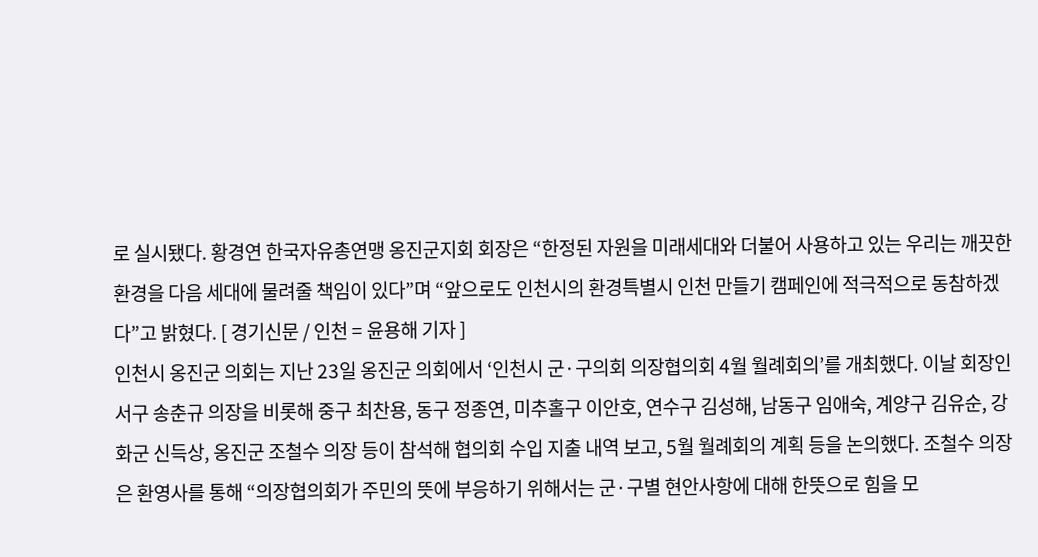로 실시됐다. 황경연 한국자유총연맹 옹진군지회 회장은 “한정된 자원을 미래세대와 더불어 사용하고 있는 우리는 깨끗한 환경을 다음 세대에 물려줄 책임이 있다”며 “앞으로도 인천시의 환경특별시 인천 만들기 캠페인에 적극적으로 동참하겠다”고 밝혔다. [ 경기신문 / 인천 = 윤용해 기자 ]
인천시 옹진군 의회는 지난 23일 옹진군 의회에서 ‘인천시 군·구의회 의장협의회 4월 월례회의’를 개최했다. 이날 회장인 서구 송춘규 의장을 비롯해 중구 최찬용, 동구 정종연, 미추홀구 이안호, 연수구 김성해, 남동구 임애숙, 계양구 김유순, 강화군 신득상, 옹진군 조철수 의장 등이 참석해 협의회 수입 지출 내역 보고, 5월 월례회의 계획 등을 논의했다. 조철수 의장은 환영사를 통해 “의장협의회가 주민의 뜻에 부응하기 위해서는 군·구별 현안사항에 대해 한뜻으로 힘을 모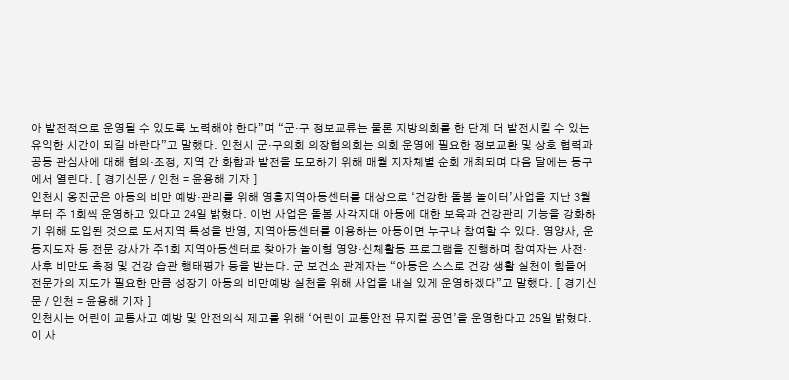아 발전적으로 운영될 수 있도록 노력해야 한다”며 “군·구 정보교류는 물론 지방의회를 한 단계 더 발전시킬 수 있는 유익한 시간이 되길 바란다”고 말했다. 인천시 군·구의회 의장협의회는 의회 운영에 필요한 정보교환 및 상호 협력과 공동 관심사에 대해 협의‧조정, 지역 간 화합과 발전을 도모하기 위해 매월 지자체별 순회 개최되며 다음 달에는 동구에서 열린다. [ 경기신문 / 인천 = 윤용해 기자 ]
인천시 옹진군은 아동의 비만 예방·관리를 위해 영흥지역아동센터를 대상으로 ‘건강한 돌봄 놀이터’사업을 지난 3월부터 주 1회씩 운영하고 있다고 24일 밝혔다. 이번 사업은 돌봄 사각지대 아동에 대한 보육과 건강관리 기능을 강화하기 위해 도입된 것으로 도서지역 특성을 반영, 지역아동센터를 이용하는 아동이면 누구나 참여할 수 있다. 영양사, 운동지도자 등 전문 강사가 주1회 지역아동센터로 찾아가 놀이형 영양·신체활동 프로그램을 진행하며 참여자는 사전‧사후 비만도 측정 및 건강 습관 행태평가 등을 받는다. 군 보건소 관계자는 “아동은 스스로 건강 생활 실천이 힘들어 전문가의 지도가 필요한 만큼 성장기 아동의 비만예방 실천을 위해 사업을 내실 있게 운영하겠다”고 말했다. [ 경기신문 / 인천 = 윤용해 기자 ]
인천시는 어린이 교통사고 예방 및 안전의식 제고를 위해 ‘어린이 교통안전 뮤지컬 공연’을 운영한다고 25일 밝혔다. 이 사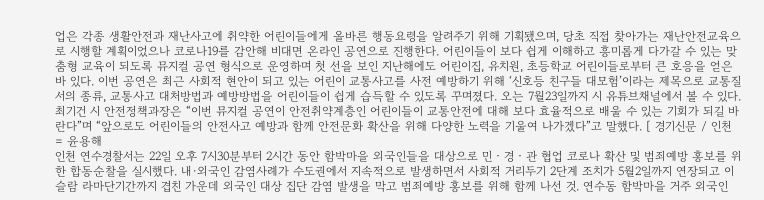업은 각종 생활안전과 재난사고에 취약한 어린이들에게 올바른 행동요령을 알려주기 위해 기획됐으며, 당초 직접 찾아가는 재난안전교육으로 시행할 계획이었으나 코로나19를 감안해 비대면 온라인 공연으로 진행한다. 어린이들이 보다 쉽게 이해하고 흥미롭게 다가갈 수 있는 맞춤형 교육이 되도록 뮤지컬 공연 형식으로 운영하며 첫 선을 보인 지난해에도 어린이집, 유치원, 초등학교 어린이들로부터 큰 호응을 얻은 바 있다. 이번 공연은 최근 사회적 현안이 되고 있는 어린이 교통사고를 사전 예방하기 위해 ‘신호등 친구들 대모험’이라는 제목으로 교통질서의 종류, 교통사고 대처방법과 예방방법을 어린이들이 쉽게 습득할 수 있도록 꾸며졌다. 오는 7월23일까지 시 유튜브채널에서 볼 수 있다. 최기건 시 안전정책과장은 “이번 뮤지컬 공연이 안전취약계층인 어린이들이 교통안전에 대해 보다 효율적으로 배울 수 있는 기회가 되길 바란다”며 “앞으로도 어린이들의 안전사고 예방과 함께 안전문화 확산을 위해 다양한 노력을 기울여 나가겠다”고 말했다. [ 경기신문 / 인천 = 윤용해
인천 연수경찰서는 22일 오후 7시30분부터 2시간 동안 함박마을 외국인들을 대상으로 민‧경‧관 협업 코로나 확산 및 범죄예방 홍보를 위한 합동순찰을 실시했다. 내·외국인 감염사례가 수도권에서 지속적으로 발생하면서 사회적 거리두기 2단계 조치가 5월2일까지 연장되고 이슬람 라마단기간까지 겹친 가운데 외국인 대상 집단 감염 발생을 막고 범죄예방 홍보를 위해 함께 나선 것. 연수동 함박마을 거주 외국인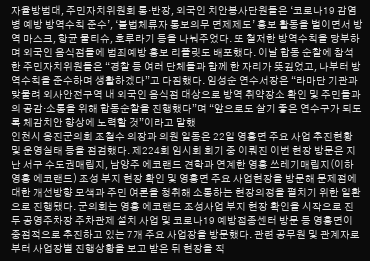자율방범대, 주민자치위원회 통·반장, 외국인 치안봉사단원들은 ‘코로나19 감염병 예방 방역수칙 준수’, ‘불법체류자 통보의무 면제제도’ 홍보 활동을 벌이면서 방역 마스크, 항균 물티슈, 호루라기 등을 나눠주었다. 또 철저한 방역수칙을 당부하며 외국인 음식점들에 범죄예방 홍보 리플릿도 배포했다. 이날 합동 순찰에 참석한 주민자치위원들은 “경찰 등 여러 단체들과 함께 한 자리가 뜻깊었고, 나부터 방역수칙을 준수하며 생활하겠다”고 다짐했다. 임성순 연수서장은 “라마단 기관과 맞물려 외사안전구역 내 외국인 음식점 대상으로 방역 취약장소 확인 및 주민들과의 공감·소통을 위해 합동순찰을 진행했다”며 “앞으로도 살기 좋은 연수구가 되도록 체감치안 향상에 노력할 것”이라고 말했
인천시 옹진군의회 조철수 의장과 의원 일동은 22일 영흥면 주요 사업 추진현황 및 운영실태 등을 점검했다. 제224회 임시회 회기 중 이뤄진 이번 현장 방문은 지난 서구 수도권매립지, 남양주 에코랜드 견학과 연계한 영흥 쓰레기매립지(이하 영흥 에코랜드) 조성 부지 현장 확인 및 영흥면 주요 사업현장을 방문해 문제점에 대한 개선방향 모색과 주민 여론을 청취해 소통하는 현장의정을 펼치기 위한 일환으로 진행됐다. 군의회는 영흥 에코랜드 조성사업 부지 현장 확인을 시작으로 진두 공영주차장 주차관제 설치 사업 및 코로나19 예방접종센터 방문 등 영흥면이 중점적으로 추진하고 있는 7개 주요 사업장을 방문했다. 관련 공무원 및 관계자로부터 사업장별 진행상황을 보고 받은 뒤 현장을 직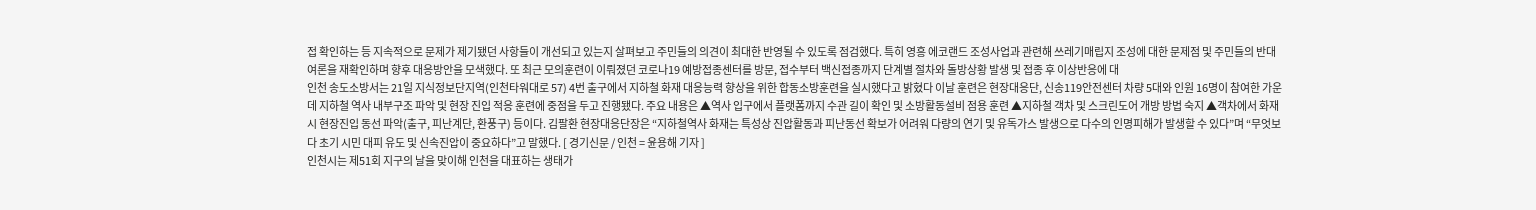접 확인하는 등 지속적으로 문제가 제기됐던 사항들이 개선되고 있는지 살펴보고 주민들의 의견이 최대한 반영될 수 있도록 점검했다. 특히 영흥 에코랜드 조성사업과 관련해 쓰레기매립지 조성에 대한 문제점 및 주민들의 반대여론을 재확인하며 향후 대응방안을 모색했다. 또 최근 모의훈련이 이뤄졌던 코로나19 예방접종센터를 방문, 접수부터 백신접종까지 단계별 절차와 돌방상황 발생 및 접종 후 이상반응에 대
인천 송도소방서는 21일 지식정보단지역(인천타워대로 57) 4번 출구에서 지하철 화재 대응능력 향상을 위한 합동소방훈련을 실시했다고 밝혔다 이날 훈련은 현장대응단, 신송119안전센터 차량 5대와 인원 16명이 참여한 가운데 지하철 역사 내부구조 파악 및 현장 진입 적응 훈련에 중점을 두고 진행됐다. 주요 내용은 ▲역사 입구에서 플랫폼까지 수관 길이 확인 및 소방활동설비 점용 훈련 ▲지하철 객차 및 스크린도어 개방 방법 숙지 ▲객차에서 화재 시 현장진입 동선 파악(출구, 피난계단, 환풍구) 등이다. 김팔환 현장대응단장은 “지하철역사 화재는 특성상 진압활동과 피난동선 확보가 어려워 다량의 연기 및 유독가스 발생으로 다수의 인명피해가 발생할 수 있다”며 “무엇보다 초기 시민 대피 유도 및 신속진압이 중요하다”고 말했다. [ 경기신문 / 인천 = 윤용해 기자 ]
인천시는 제51회 지구의 날을 맞이해 인천을 대표하는 생태가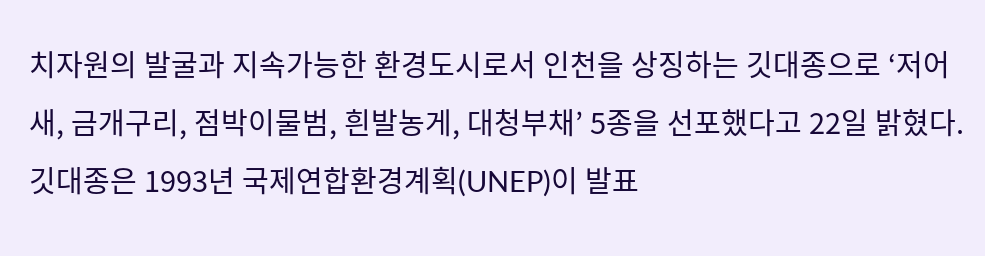치자원의 발굴과 지속가능한 환경도시로서 인천을 상징하는 깃대종으로 ‘저어새, 금개구리, 점박이물범, 흰발농게, 대청부채’ 5종을 선포했다고 22일 밝혔다. 깃대종은 1993년 국제연합환경계획(UNEP)이 발표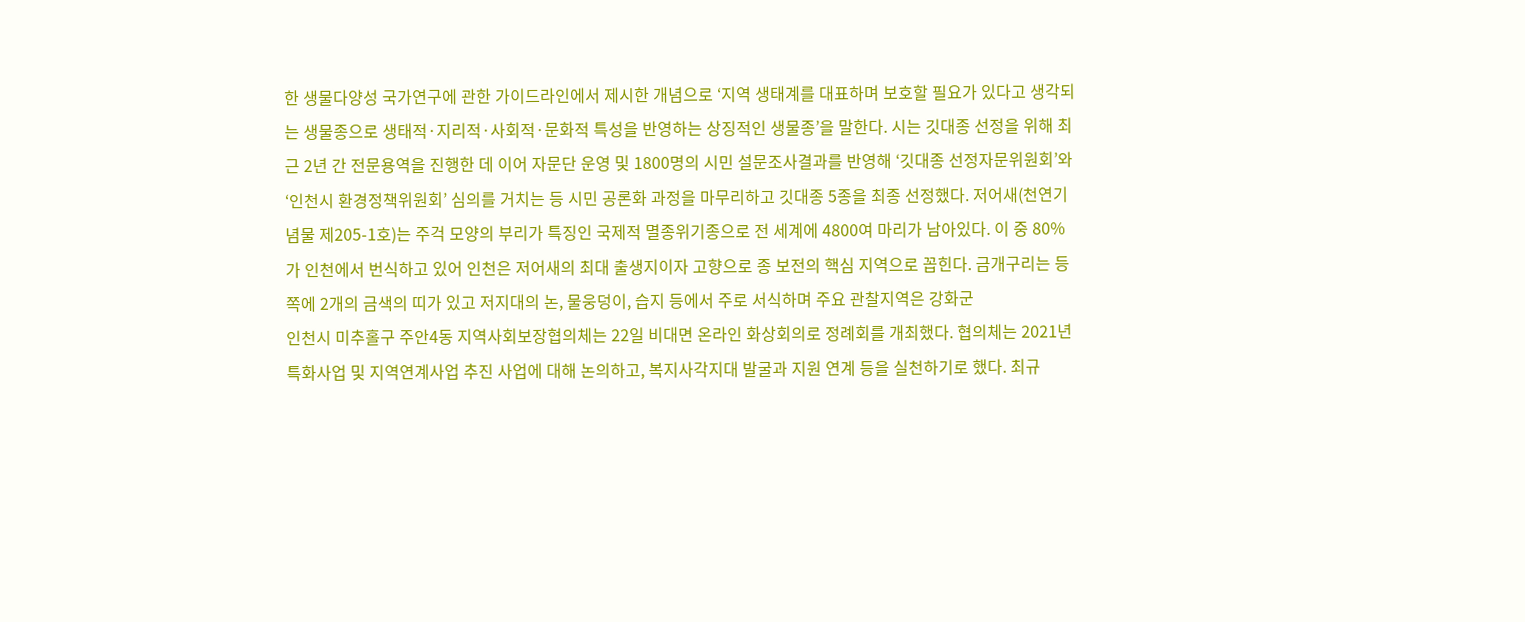한 생물다양성 국가연구에 관한 가이드라인에서 제시한 개념으로 ‘지역 생태계를 대표하며 보호할 필요가 있다고 생각되는 생물종으로 생태적·지리적·사회적·문화적 특성을 반영하는 상징적인 생물종’을 말한다. 시는 깃대종 선정을 위해 최근 2년 간 전문용역을 진행한 데 이어 자문단 운영 및 1800명의 시민 설문조사결과를 반영해 ‘깃대종 선정자문위원회’와 ‘인천시 환경정책위원회’ 심의를 거치는 등 시민 공론화 과정을 마무리하고 깃대종 5종을 최종 선정했다. 저어새(천연기념물 제205-1호)는 주걱 모양의 부리가 특징인 국제적 멸종위기종으로 전 세계에 4800여 마리가 남아있다. 이 중 80%가 인천에서 번식하고 있어 인천은 저어새의 최대 출생지이자 고향으로 종 보전의 핵심 지역으로 꼽힌다. 금개구리는 등쪽에 2개의 금색의 띠가 있고 저지대의 논, 물웅덩이, 습지 등에서 주로 서식하며 주요 관찰지역은 강화군
인천시 미추홀구 주안4동 지역사회보장협의체는 22일 비대면 온라인 화상회의로 정례회를 개최했다. 협의체는 2021년 특화사업 및 지역연계사업 추진 사업에 대해 논의하고, 복지사각지대 발굴과 지원 연계 등을 실천하기로 했다. 최규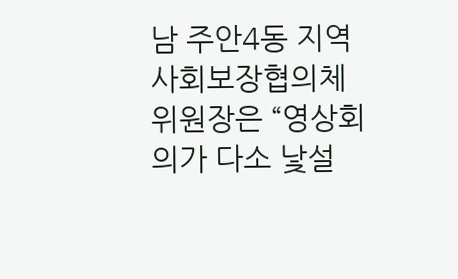남 주안4동 지역사회보장협의체 위원장은 “영상회의가 다소 낯설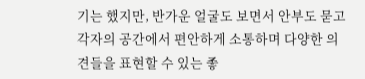기는 했지만, 반가운 얼굴도 보면서 안부도 묻고 각자의 공간에서 편안하게 소통하며 다양한 의견들을 표현할 수 있는 좋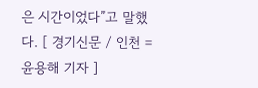은 시간이었다”고 말했다. [ 경기신문 / 인천 = 윤용해 기자 ]